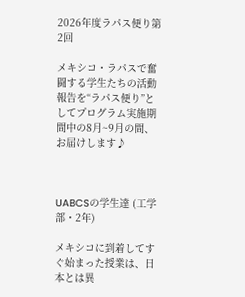2026年度ラパス便り第2回

メキシコ・ラパスで奮闘する学生たちの活動報告を“ラパス便り”としてプログラム実施期間中の8月~9月の間、お届けします♪



UABCSの学生達 (工学部・2年)

メキシコに到着してすぐ始まった授業は、⽇本とは異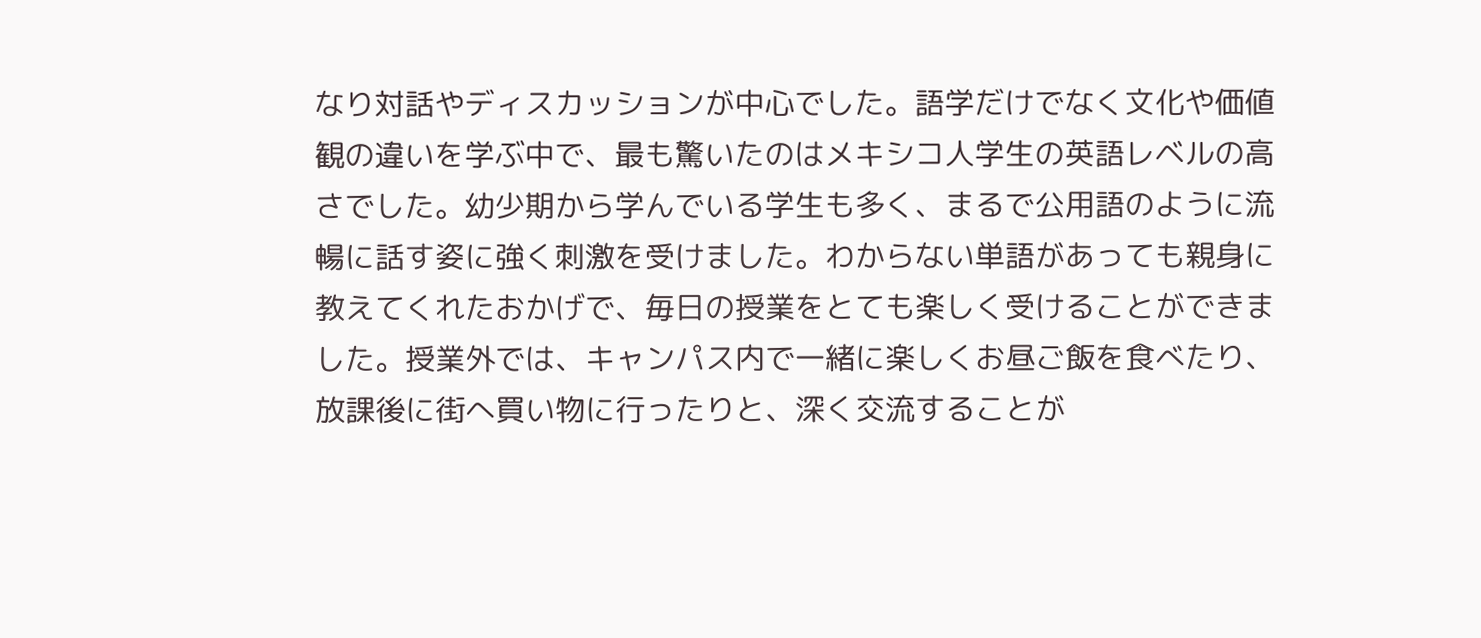なり対話やディスカッションが中⼼でした。語学だけでなく⽂化や価値観の違いを学ぶ中で、最も驚いたのはメキシコ⼈学⽣の英語レベルの⾼さでした。幼少期から学んでいる学⽣も多く、まるで公⽤語のように流暢に話す姿に強く刺激を受けました。わからない単語があっても親⾝に教えてくれたおかげで、毎⽇の授業をとても楽しく受けることができました。授業外では、キャンパス内で⼀緒に楽しくお昼ご飯を⾷べたり、放課後に街へ買い物に⾏ったりと、深く交流することが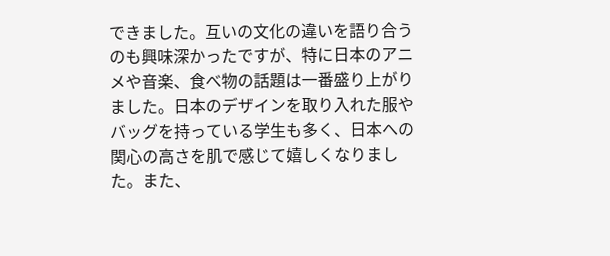できました。互いの⽂化の違いを語り合うのも興味深かったですが、特に⽇本のアニメや⾳楽、⾷べ物の話題は⼀番盛り上がりました。⽇本のデザインを取り⼊れた服やバッグを持っている学⽣も多く、⽇本への関⼼の⾼さを肌で感じて嬉しくなりました。また、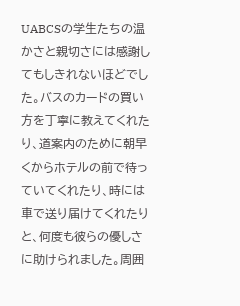UABCSの学⽣たちの温かさと親切さには感謝してもしきれないほどでした。バスのカードの買い⽅を丁寧に教えてくれたり、道案内のために朝早くからホテルの前で待っていてくれたり、時には⾞で送り届けてくれたりと、何度も彼らの優しさに助けられました。周囲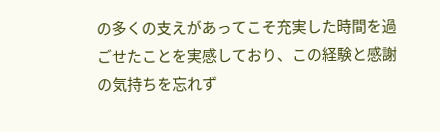の多くの⽀えがあってこそ充実した時間を過ごせたことを実感しており、この経験と感謝の気持ちを忘れず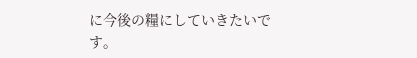に今後の糧にしていきたいです。